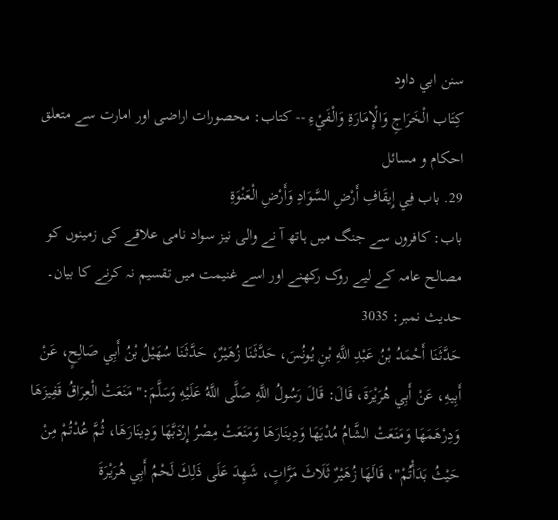سنن ابي داود
كِتَاب الْخَرَاجِ وَالْإِمَارَةِ وَالْفَيْءِ -- کتاب: محصورات اراضی اور امارت سے متعلق احکام و مسائل
29. باب فِي إِيقَافِ أَرْضِ السَّوَادِ وَأَرْضِ الْعَنْوَةِ
باب: کافروں سے جنگ میں ہاتھ آ نے والی نیز سواد نامی علاقے کی زمینوں کو مصالح عامہ کے لیے روک رکھنے اور اسے غنیمت میں تقسیم نہ کرنے کا بیان۔
حدیث نمبر: 3035
حَدَّثَنَا أَحْمَدُ بْنُ عَبْدِ اللَّهِ بْنِ يُونُسَ، حَدَّثَنَا زُهَيْرٌ، حَدَّثَنَا سُهَيْلُ بْنُ أَبِي صَالِحٍ، عَنْ أَبِيهِ، عَنْ أَبِي هُرَيْرَةَ، قَالَ: قَالَ رَسُولُ اللَّهِ صَلَّى اللَّهُ عَلَيْهِ وَسَلَّمَ:" مَنَعَتْ الْعِرَاقُ قَفِيزَهَا وَدِرْهَمَهَا وَمَنَعَتْ الشَّامُ مُدْيَهَا وَدِينَارَهَا وَمَنَعَتْ مِصْرُ إِرْدَبَّهَا وَدِينَارَهَا، ثُمَّ عُدْتُمْ مِنْ حَيْثُ بَدَأْتُمْ"، قَالَهَا زُهَيْرٌ ثَلَاثَ مَرَّاتٍ، شَهِدَ عَلَى ذَلِكَ لَحْمُ أَبِي هُرَيْرَةَ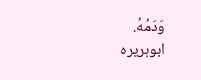وَدَمُهُ.
ابوہریرہ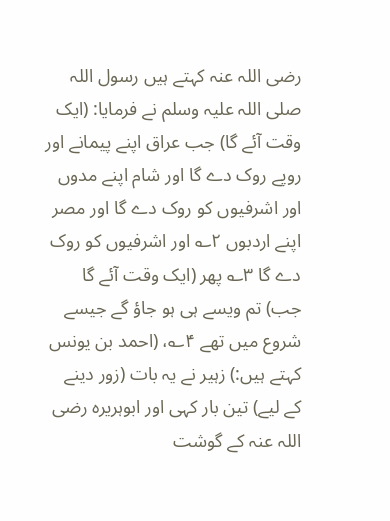رضی اللہ عنہ کہتے ہیں رسول اللہ صلی اللہ علیہ وسلم نے فرمایا: (ایک وقت آئے گا) جب عراق اپنے پیمانے اور روپے روک دے گا اور شام اپنے مدوں اور اشرفیوں کو روک دے گا اور مصر اپنے اردبوں ۲؎ اور اشرفیوں کو روک دے گا ۳؎ پھر (ایک وقت آئے گا جب) تم ویسے ہی ہو جاؤ گے جیسے شروع میں تھے ۴؎، (احمد بن یونس کہتے ہیں:) زہیر نے یہ بات (زور دینے کے لیے) تین بار کہی اور ابوہریرہ رضی اللہ عنہ کے گوشت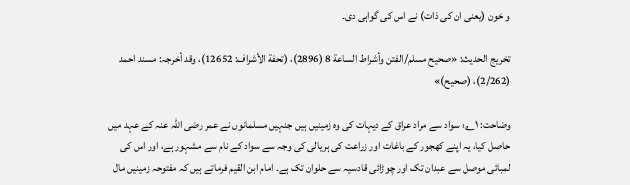و خون (یعنی ان کی ذات) نے اس کی گواہی دی۔

تخریج الحدیث: «صحیح مسلم/الفتن وأشراط الساعة 8 (2896)، (تحفة الأشراف: 12652)، وقد أخرجہ: مسند احمد (2/262)، (صحیح)»

وضاحت: ۱؎: سواد سے مراد عراق کے دیہات کی وہ زمینیں ہیں جنہیں مسلمانوں نے عمر رضی اللہ عنہ کے عہد میں حاصل کیا، یہ اپنے کھجور کے باغات اور زراعت کی ہریالی کی وجہ سے سواد کے نام سے مشہور ہے، اور اس کی لمبائی موصل سے عبدان تک اور چوڑائی قادسیہ سے حلوان تک ہے۔ امام ابن القیم فرماتے ہیں کہ مفتوحہ زمینیں مال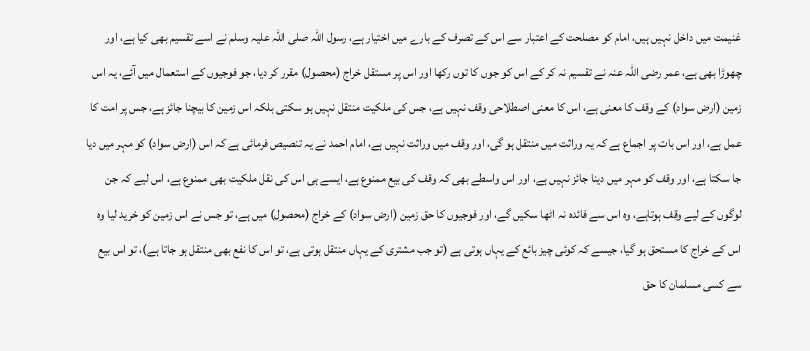غنیمت میں داخل نہیں ہیں، امام کو مصلحت کے اعتبار سے اس کے تصرف کے بارے میں اختیار ہے، رسول اللہ صلی اللہ علیہ وسلم نے اسے تقسیم بھی کیا ہے، اور چھوڑا بھی ہے، عمر رضی اللہ عنہ نے تقسیم نہ کر کے اس کو جوں کا توں رکھا اور اس پر مستقل خراج (محصول) مقرر کر دیا، جو فوجیوں کے استعمال میں آئے، یہ اس زمین (ارض سواد) کے وقف کا معنی ہے، اس کا معنی اصطلاحی وقف نہیں ہے، جس کی ملکیت منتقل نہیں ہو سکتی بلکہ اس زمین کا بیچنا جائز ہے، جس پر امت کا عمل ہے، اور اس بات پر اجماع ہے کہ یہ وراثت میں منتقل ہو گی، اور وقف میں وراثت نہیں ہے، امام احمد نے یہ تنصیص فرمائی ہے کہ اس (ارض سواد) کو مہر میں دیا جا سکتا ہے، اور وقف کو مہر میں دینا جائز نہیں ہے، اور اس واسطے بھی کہ وقف کی بیع ممنوع ہے، ایسے ہی اس کی نقل ملکیت بھی ممنوع ہے، اس لیے کہ جن لوگوں کے لیے وقف ہوتاہے، وہ اس سے فائدہ نہ اٹھا سکیں گے، اور فوجیوں کا حق زمین (ارض سواد) کے خراج (محصول) میں ہے، تو جس نے اس زمین کو خرید لیا وہ اس کے خراج کا مستحق ہو گیا، جیسے کہ کوئی چیز بائع کے یہاں ہوتی ہے (تو جب مشتری کے یہاں منتقل ہوتی ہے، تو اس کا نفع بھی منتقل ہو جاتا ہے)، تو اس بیع سے کسی مسلمان کا حق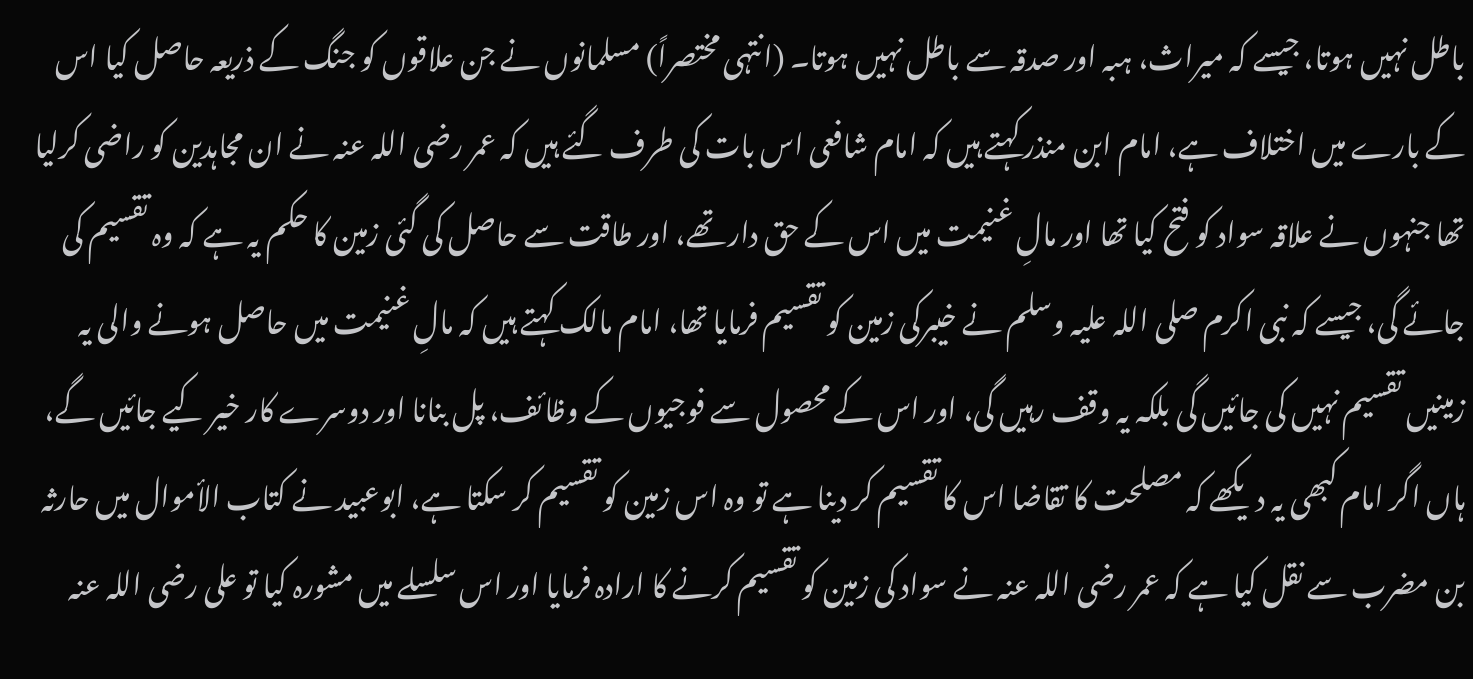باطل نہیں ہوتا، جیسے کہ میراث، ہبہ اور صدقہ سے باطل نہیں ہوتا۔ (انتہی مختصراً) مسلمانوں نے جن علاقوں کو جنگ کے ذریعہ حاصل کیا اس کے بارے میں اختلاف ہے، امام ابن منذر کہتے ہیں کہ امام شافعی اس بات کی طرف گئے ہیں کہ عمر رضی اللہ عنہ نے ان مجاہدین کو راضی کرلیا تھا جنہوں نے علاقہ سواد کو فتح کیا تھا اور مالِ غنیمت میں اس کے حق دار تھے، اور طاقت سے حاصل کی گئی زمین کا حکم یہ ہے کہ وہ تقسیم کی جائے گی، جیسے کہ نبی اکرم صلی اللہ علیہ وسلم نے خیبرکی زمین کو تقسیم فرمایا تھا، امام مالک کہتے ہیں کہ مالِ غنیمت میں حاصل ہونے والی یہ زمینیں تقسیم نہیں کی جائیں گی بلکہ یہ وقف رہیں گی، اور اس کے محصول سے فوجیوں کے وظائف، پل بنانا اور دوسرے کار خیر کیے جائیں گے، ہاں اگر امام کبھی یہ دیکھے کہ مصلحت کا تقاضا اس کا تقسیم کر دینا ہے تو وہ اس زمین کو تقسیم کر سکتا ہے، ابوعبید نے کتاب الأموال میں حارثہ بن مضرب سے نقل کیا ہے کہ عمر رضی اللہ عنہ نے سواد کی زمین کو تقسیم کرنے کا ارادہ فرمایا اور اس سلسلے میں مشورہ کیا تو علی رضی اللہ عنہ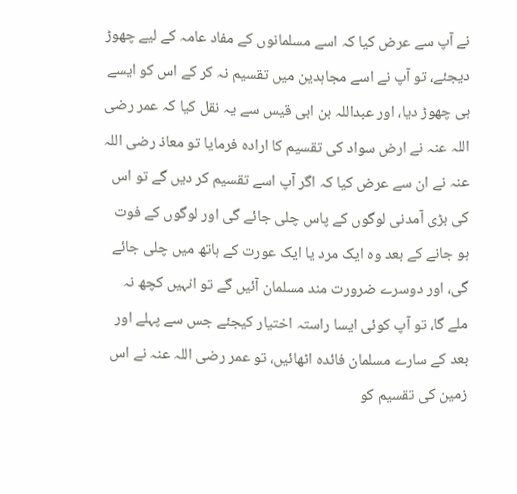نے آپ سے عرض کیا کہ اسے مسلمانوں کے مفاد عامہ کے لیے چھوڑ دیجئے، تو آپ نے اسے مجاہدین میں تقسیم نہ کر کے اس کو ایسے ہی چھوڑ دیا، اور عبداللہ بن ابی قیس سے یہ نقل کیا کہ عمر رضی اللہ عنہ نے ارض سواد کی تقسیم کا ارادہ فرمایا تو معاذ رضی اللہ عنہ نے ان سے عرض کیا کہ اگر آپ اسے تقسیم کر دیں گے تو اس کی بڑی آمدنی لوگوں کے پاس چلی جائے گی اور لوگوں کے فوت ہو جانے کے بعد وہ ایک مرد یا ایک عورت کے ہاتھ میں چلی جائے گی، اور دوسرے ضرورت مند مسلمان آئیں گے تو انہیں کچھ نہ ملے گا، تو آپ کوئی ایسا راستہ اختیار کیجئے جس سے پہلے اور بعد کے سارے مسلمان فائدہ اٹھائیں، تو عمر رضی اللہ عنہ نے اس زمین کی تقسیم کو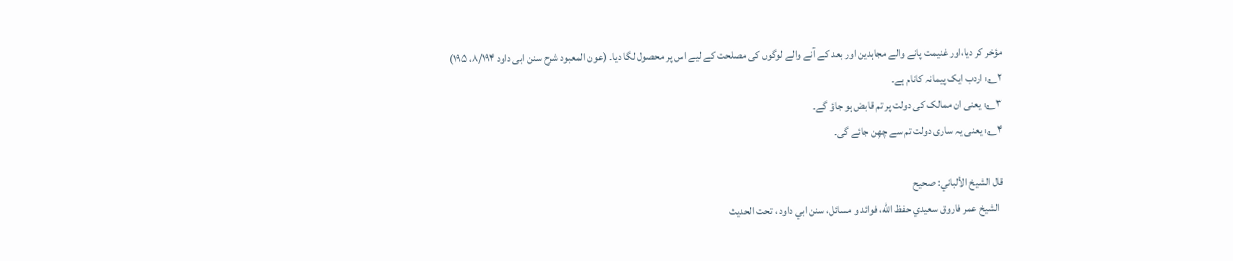مؤخر کر دیا،اور غنیمت پانے والے مجاہدین اور بعد کے آنے والے لوگوں کی مصلحت کے لیے اس پر محصول لگا دیا۔ (عون المعبود شرح سنن ابی داود ۸/۱۹۴، ۱۹۵)
۲؎: اردب ایک پیمانہ کانام ہے۔
۳؎: یعنی ان ممالک کی دولت پر تم قابض ہو جاؤ گے۔
۴؎: یعنی یہ ساری دولت تم سے چھِن جائے گی۔

قال الشيخ الألباني: صحيح
  الشيخ عمر فاروق سعيدي حفظ الله، فوائد و مسائل، سنن ابي داود ، تحت الحديث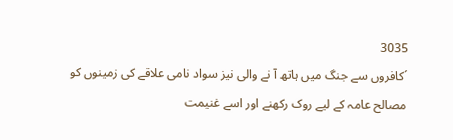3035
´کافروں سے جنگ میں ہاتھ آ نے والی نیز سواد نامی علاقے کی زمینوں کو مصالح عامہ کے لیے روک رکھنے اور اسے غنیمت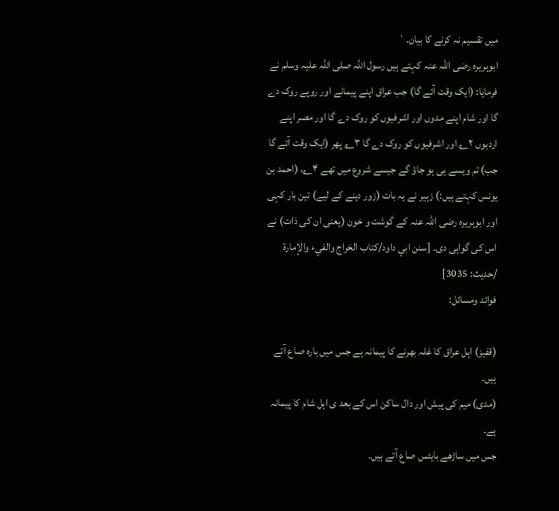میں تقسیم نہ کرنے کا بیان۔`
ابوہریرہ رضی اللہ عنہ کہتے ہیں رسول اللہ صلی اللہ علیہ وسلم نے فرمایا: (ایک وقت آئے گا) جب عراق اپنے پیمانے اور روپے روک دے گا اور شام اپنے مدوں اور اشرفیوں کو روک دے گا اور مصر اپنے اردبوں ۲؎ اور اشرفیوں کو روک دے گا ۳؎ پھر (ایک وقت آئے گا جب) تم ویسے ہی ہو جاؤ گے جیسے شروع میں تھے ۴؎، (احمد بن یونس کہتے ہیں:) زہیر نے یہ بات (زور دینے کے لیے) تین بار کہی اور ابوہریرہ رضی اللہ عنہ کے گوشت و خون (یعنی ان کی ذات) نے اس کی گواہی دی۔ [سنن ابي داود/كتاب الخراج والفيء والإمارة /حدیث: 3035]
فوائد ومسائل:

(قفیز) اہل عراق کا غلہ بھرنے کا پیمانہ ہے جس میں بارہ صاع آتے ہیں۔
(مدی) میم کی پیش اور دال ساکن اس کے بعد ی اہل شام کا پیمانہ ہے۔
جس میں ساڑھے بایئس صاع آتے ہیں۔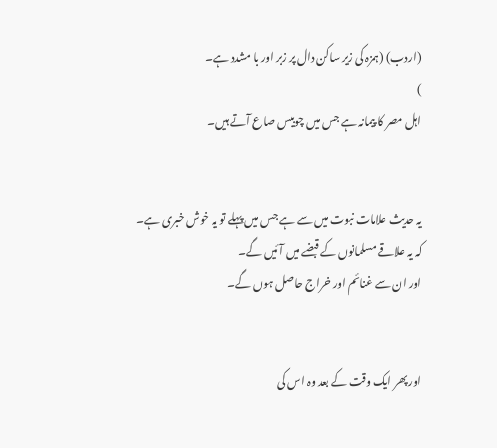(اردب) (ہمزہ کی زیر ساکن دال پر زبر اور با مشدد ہے۔
)
اہل مصر کا پیمانہ ہے جس میں چوبیس صاع آتے ہیں۔


یہ حدیث علامات نبوت میں سے ہے جس میں پہلے تو یہ خوش خبری ہے۔
کہ یہ علاقے مسلمانوں کے قبضے میں آئیں گے۔
اور ان سے غنائم اور خراج حاصل ہوں گے۔


اور پھر ایک وقت کے بعد وہ اس کی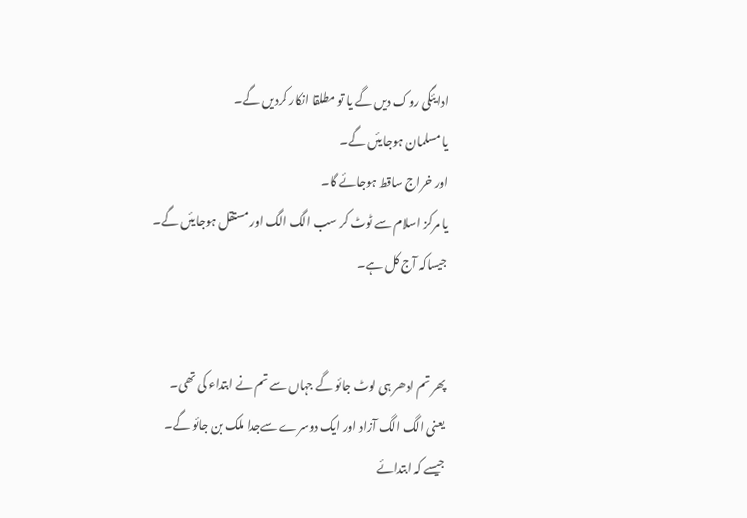ادایئگی روک دیں گے یا تو مطلقا انکار کردیں گے۔
یا مسلمان ہوجایئں گے۔
اور خراج ساقط ہوجائے گا۔
یا مرکز اسلام سے ٹوٹ کر سب الگ الگ اور مستقل ہوجایئں گے۔
جیساکہ آج کل ہے۔


پھر تم ادھر ہی لوٹ جائو گے جہاں سے تم نے ابتداء کی تھی۔
یعنی الگ الگ آزاد اور ایک دوسرے سےجدا ملک بن جائو گے۔
جیسے کہ ابتدائے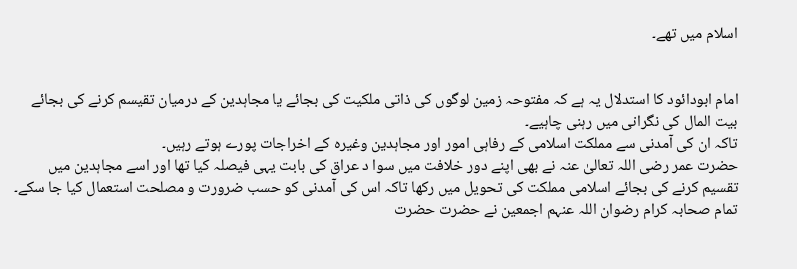اسلام میں تھے۔


امام ابودائود کا استدلال یہ ہے کہ مفتوحہ زمین لوگوں کی ذاتی ملکیت کی بجائے یا مجاہدین کے درمیان تقیسم کرنے کی بجائے بیت المال کی نگرانی میں رہنی چاہیے۔
تاکہ ان کی آمدنی سے مملکت اسلامی کے رفاہی امور اور مجاہدین وغیرہ کے اخراجات پورے ہوتے رہیں۔
حضرت عمر رضی اللہ تعالیٰ عنہ نے بھی اپنے دور خلافت میں سوا د عراق کی بابت یہی فیصلہ کیا تھا اور اسے مجاہدین میں تقسیم کرنے کی بجائے اسلامی مملکت کی تحویل میں رکھا تاکہ اس کی آمدنی کو حسب ضرورت و مصلحت استعمال کیا جا سکے۔
تمام صحابہ کرام رضوان اللہ عنہم اجمعین نے حضرت حضرت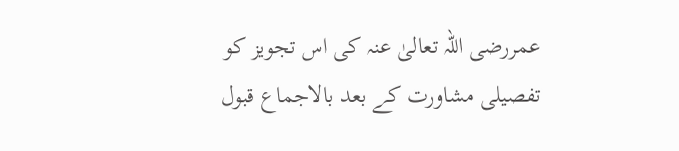عمررضی اللہ تعالیٰ عنہ کی اس تجویز کو تفصیلی مشاورت کے بعد بالاجماع قبول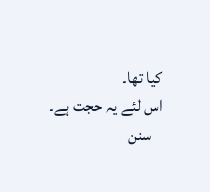کیا تھا۔
اس لئے یہ حجت ہے۔
   سنن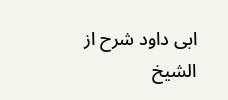ابی داود شرح از الشیخ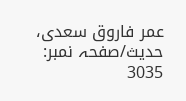عمر فاروق سعدی، حدیث/صفحہ نمبر: 3035